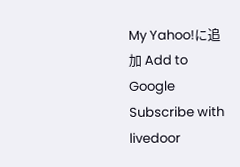My Yahoo!に追加 Add to Google Subscribe with livedoor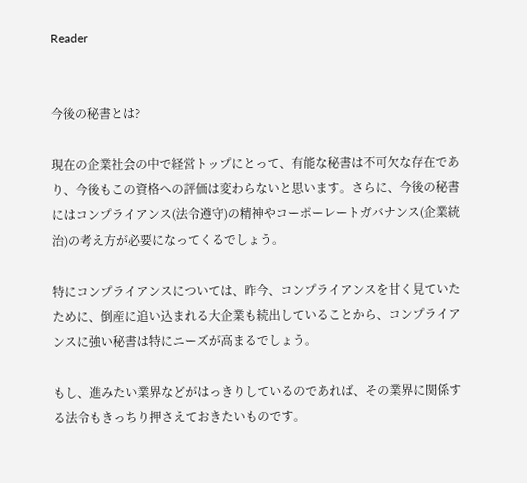Reader


今後の秘書とは?

現在の企業社会の中で経営トップにとって、有能な秘書は不可欠な存在であり、今後もこの資格への評価は変わらないと思います。さらに、今後の秘書にはコンプライアンス(法令遵守)の精神やコーポーレートガバナンス(企業統治)の考え方が必要になってくるでしょう。

特にコンプライアンスについては、昨今、コンプライアンスを甘く見ていたために、倒産に追い込まれる大企業も続出していることから、コンプライアンスに強い秘書は特にニーズが高まるでしょう。

もし、進みたい業界などがはっきりしているのであれば、その業界に関係する法令もきっちり押さえておきたいものです。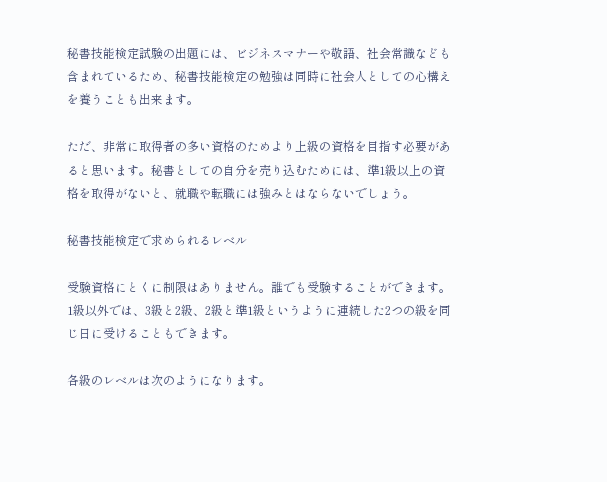秘書技能検定試験の出題には、ビジネスマナーや敬語、社会常識なども含まれているため、秘書技能検定の勉強は同時に社会人としての心構えを養うことも出来ます。

ただ、非常に取得者の多い資格のためより上級の資格を目指す必要があると思います。秘書としての自分を売り込むためには、準1級以上の資格を取得がないと、就職や転職には強みとはならないでしょう。

秘書技能検定で求められるレベル

受験資格にとくに制限はありません。誰でも受験することができます。
1級以外では、3級と2級、2級と準1級というように連続した2つの級を同じ日に受けることもできます。

各級のレベルは次のようになります。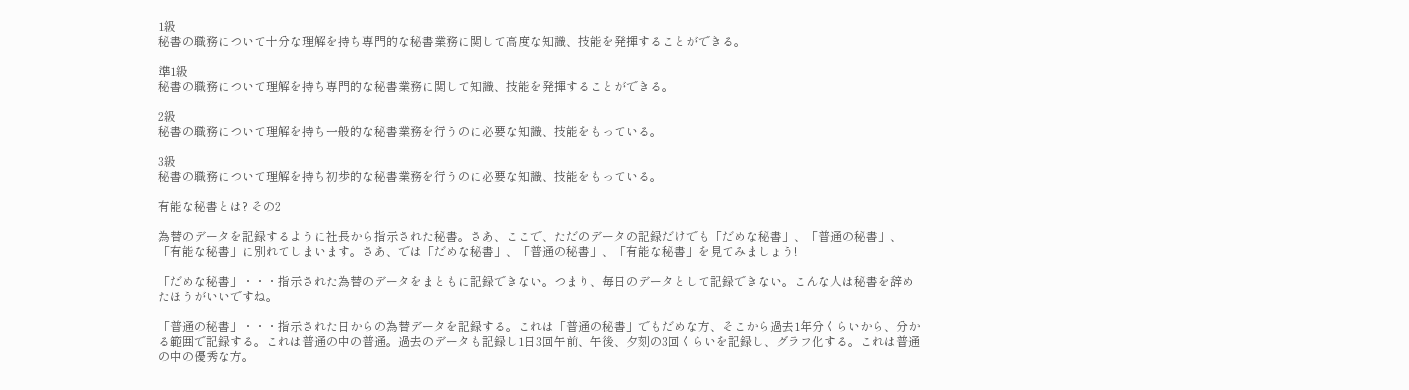1級
秘書の職務について十分な理解を持ち専門的な秘書業務に関して高度な知識、技能を発揮することができる。

準1級
秘書の職務について理解を持ち専門的な秘書業務に関して知識、技能を発揮することができる。

2級
秘書の職務について理解を持ち一般的な秘書業務を行うのに必要な知識、技能をもっている。

3級
秘書の職務について理解を持ち初歩的な秘書業務を行うのに必要な知識、技能をもっている。

有能な秘書とは? その2

為替のデータを記録するように社長から指示された秘書。さあ、ここで、ただのデータの記録だけでも「だめな秘書」、「普通の秘書」、「有能な秘書」に別れてしまいます。さあ、では「だめな秘書」、「普通の秘書」、「有能な秘書」を見てみましょう!

「だめな秘書」・・・指示された為替のデータをまともに記録できない。つまり、毎日のデータとして記録できない。こんな人は秘書を辞めたほうがいいですね。

「普通の秘書」・・・指示された日からの為替データを記録する。これは「普通の秘書」でもだめな方、そこから過去1年分くらいから、分かる範囲で記録する。これは普通の中の普通。過去のデータも記録し1日3回午前、午後、夕刻の3回くらいを記録し、グラフ化する。これは普通の中の優秀な方。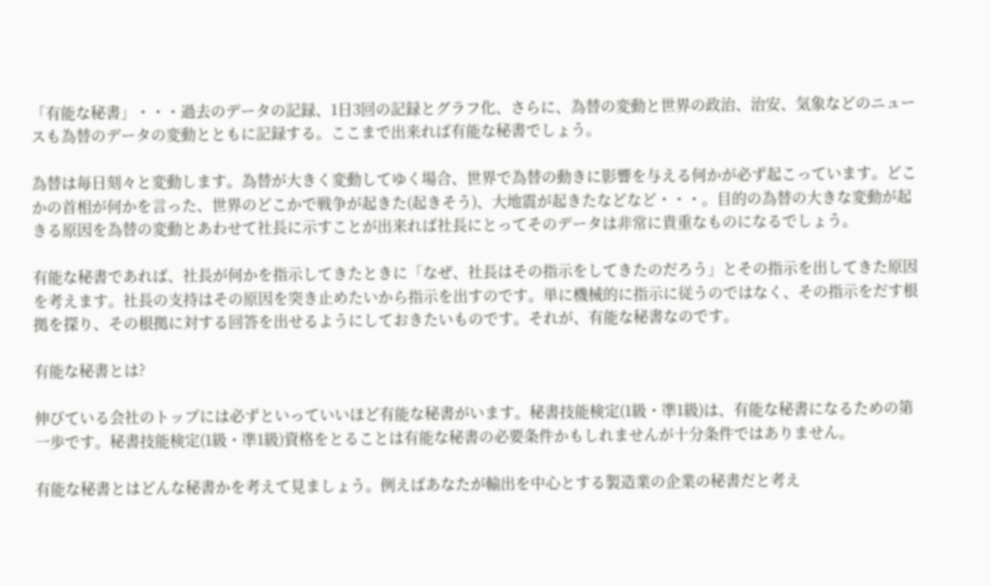「有能な秘書」・・・過去のデータの記録、1日3回の記録とグラフ化、さらに、為替の変動と世界の政治、治安、気象などのニュースも為替のデータの変動とともに記録する。ここまで出来れば有能な秘書でしょう。

為替は毎日刻々と変動します。為替が大きく変動してゆく場合、世界で為替の動きに影響を与える何かが必ず起こっています。どこかの首相が何かを言った、世界のどこかで戦争が起きた(起きそう)、大地震が起きたなどなど・・・。目的の為替の大きな変動が起きる原因を為替の変動とあわせて社長に示すことが出来れば社長にとってそのデータは非常に貴重なものになるでしょう。

有能な秘書であれば、社長が何かを指示してきたときに「なぜ、社長はその指示をしてきたのだろう」とその指示を出してきた原因を考えます。社長の支持はその原因を突き止めたいから指示を出すのです。単に機械的に指示に従うのではなく、その指示をだす根拠を探り、その根拠に対する回答を出せるようにしておきたいものです。それが、有能な秘書なのです。

有能な秘書とは?

伸びている会社のトップには必ずといっていいほど有能な秘書がいます。秘書技能検定(1級・準1級)は、有能な秘書になるための第一歩です。秘書技能検定(1級・準1級)資格をとることは有能な秘書の必要条件かもしれませんが十分条件ではありません。

有能な秘書とはどんな秘書かを考えて見ましょう。例えばあなたが輸出を中心とする製造業の企業の秘書だと考え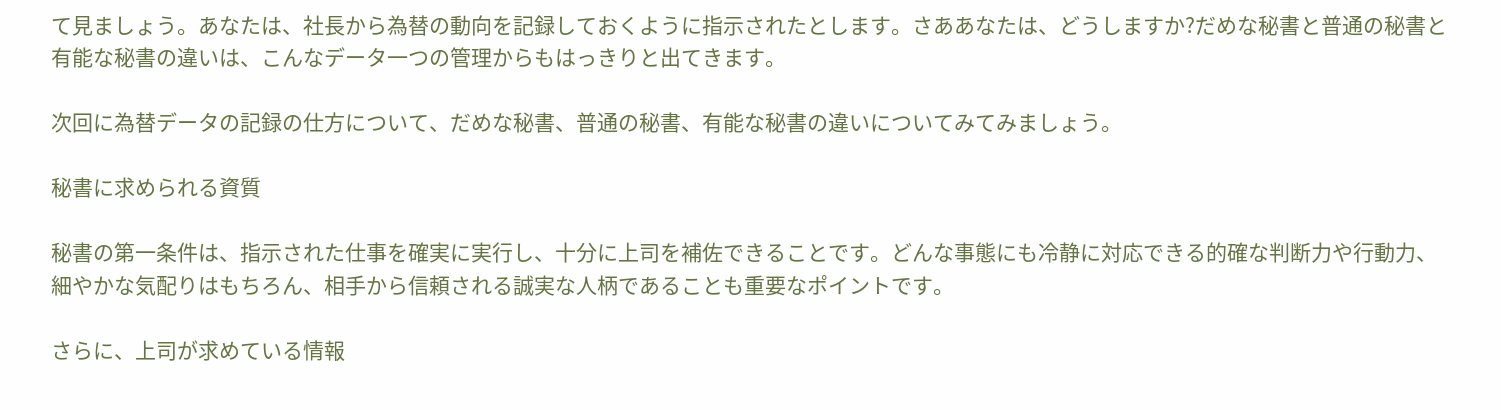て見ましょう。あなたは、社長から為替の動向を記録しておくように指示されたとします。さああなたは、どうしますか?だめな秘書と普通の秘書と有能な秘書の違いは、こんなデータ一つの管理からもはっきりと出てきます。

次回に為替データの記録の仕方について、だめな秘書、普通の秘書、有能な秘書の違いについてみてみましょう。

秘書に求められる資質

秘書の第一条件は、指示された仕事を確実に実行し、十分に上司を補佐できることです。どんな事態にも冷静に対応できる的確な判断力や行動力、細やかな気配りはもちろん、相手から信頼される誠実な人柄であることも重要なポイントです。

さらに、上司が求めている情報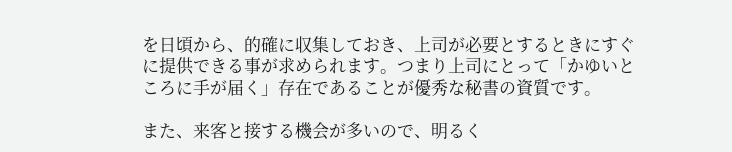を日頃から、的確に収集しておき、上司が必要とするときにすぐに提供できる事が求められます。つまり上司にとって「かゆいところに手が届く」存在であることが優秀な秘書の資質です。

また、来客と接する機会が多いので、明るく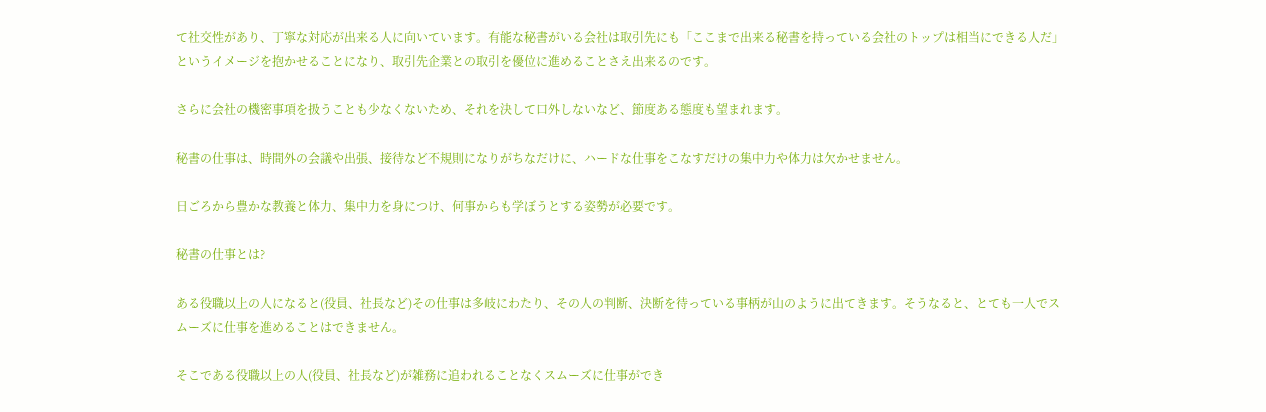て社交性があり、丁寧な対応が出来る人に向いています。有能な秘書がいる会社は取引先にも「ここまで出来る秘書を持っている会社のトップは相当にできる人だ」というイメージを抱かせることになり、取引先企業との取引を優位に進めることさえ出来るのです。

さらに会社の機密事項を扱うことも少なくないため、それを決して口外しないなど、節度ある態度も望まれます。

秘書の仕事は、時間外の会議や出張、接待など不規則になりがちなだけに、ハードな仕事をこなすだけの集中力や体力は欠かせません。

日ごろから豊かな教養と体力、集中力を身につけ、何事からも学ぼうとする姿勢が必要です。

秘書の仕事とは?

ある役職以上の人になると(役員、社長など)その仕事は多岐にわたり、その人の判断、決断を待っている事柄が山のように出てきます。そうなると、とても一人でスムーズに仕事を進めることはできません。

そこである役職以上の人(役員、社長など)が雑務に追われることなくスムーズに仕事ができ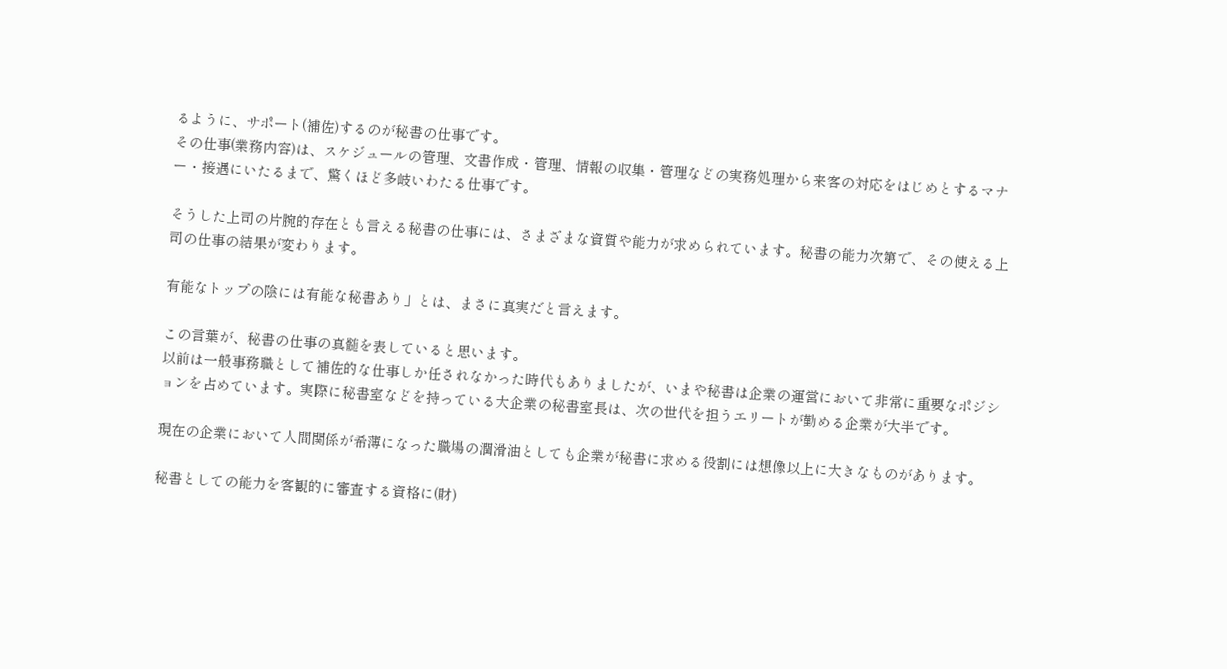るように、サポート(補佐)するのが秘書の仕事です。
その仕事(業務内容)は、スケジュールの管理、文書作成・管理、情報の収集・管理などの実務処理から来客の対応をはじめとするマナー・接遇にいたるまで、驚くほど多岐いわたる仕事です。

そうした上司の片腕的存在とも言える秘書の仕事には、さまざまな資質や能力が求められています。秘書の能力次第で、その使える上司の仕事の結果が変わります。

有能なトップの陰には有能な秘書あり」とは、まさに真実だと言えます。

この言葉が、秘書の仕事の真髄を表していると思います。
以前は一般事務職として補佐的な仕事しか任されなかった時代もありましたが、いまや秘書は企業の運営において非常に重要なポジションを占めています。実際に秘書室などを持っている大企業の秘書室長は、次の世代を担うエリートが勤める企業が大半です。

現在の企業において人間関係が希薄になった職場の潤滑油としても企業が秘書に求める役割には想像以上に大きなものがあります。

秘書としての能力を客観的に審査する資格に(財)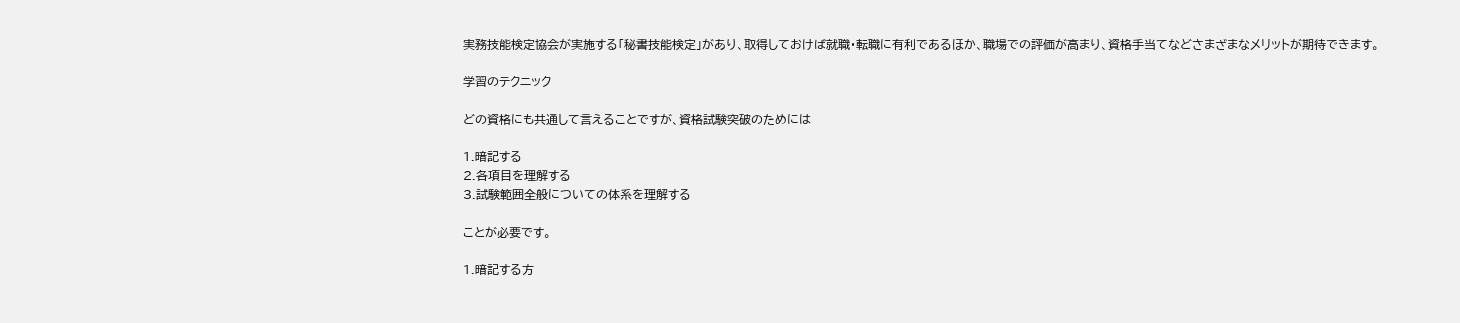実務技能検定協会が実施する「秘書技能検定」があり、取得しておけば就職・転職に有利であるほか、職場での評価が高まり、資格手当てなどさまざまなメリットが期待できます。

学習のテクニック

どの資格にも共通して言えることですが、資格試験突破のためには

1.暗記する
2.各項目を理解する
3.試験範囲全般についての体系を理解する

ことが必要です。

1.暗記する方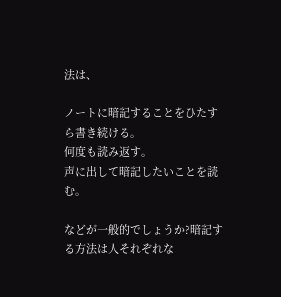法は、

ノートに暗記することをひたすら書き続ける。
何度も読み返す。
声に出して暗記したいことを読む。

などが一般的でしょうか?暗記する方法は人それぞれな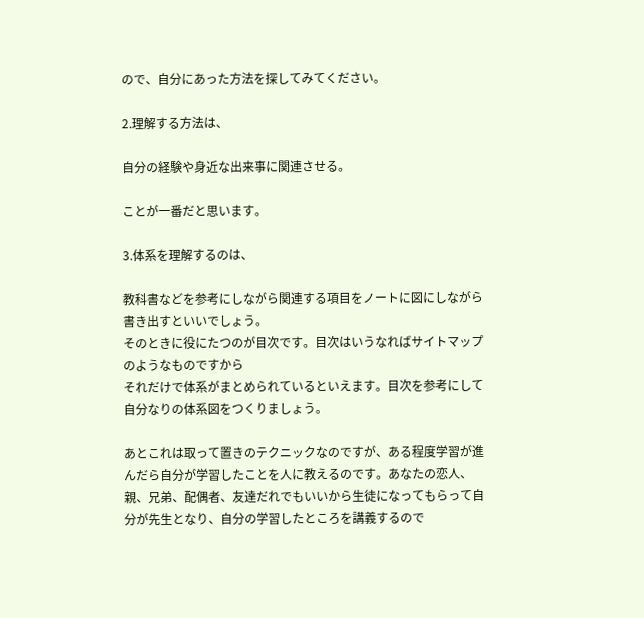ので、自分にあった方法を探してみてください。

2.理解する方法は、

自分の経験や身近な出来事に関連させる。

ことが一番だと思います。

3.体系を理解するのは、

教科書などを参考にしながら関連する項目をノートに図にしながら書き出すといいでしょう。
そのときに役にたつのが目次です。目次はいうなればサイトマップのようなものですから
それだけで体系がまとめられているといえます。目次を参考にして自分なりの体系図をつくりましょう。

あとこれは取って置きのテクニックなのですが、ある程度学習が進んだら自分が学習したことを人に教えるのです。あなたの恋人、親、兄弟、配偶者、友達だれでもいいから生徒になってもらって自分が先生となり、自分の学習したところを講義するので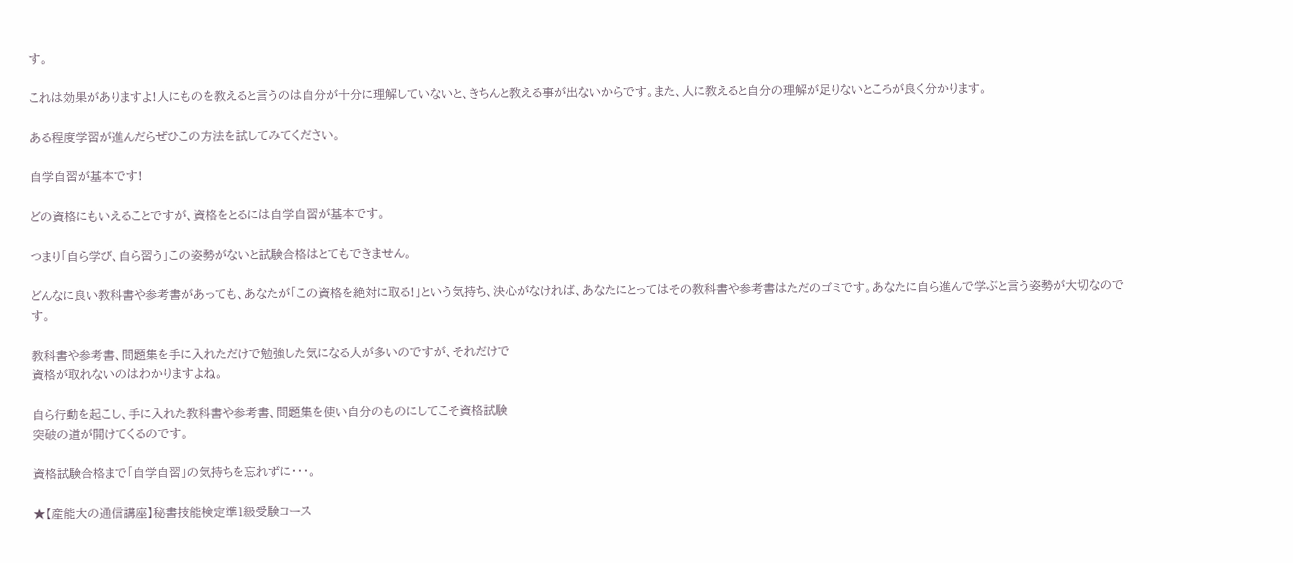す。

これは効果がありますよ!人にものを教えると言うのは自分が十分に理解していないと、きちんと教える事が出ないからです。また、人に教えると自分の理解が足りないところが良く分かります。

ある程度学習が進んだらぜひこの方法を試してみてください。

自学自習が基本です!

どの資格にもいえることですが、資格をとるには自学自習が基本です。

つまり「自ら学び、自ら習う」この姿勢がないと試験合格はとてもできません。

どんなに良い教科書や参考書があっても、あなたが「この資格を絶対に取る!」という気持ち、決心がなければ、あなたにとってはその教科書や参考書はただのゴミです。あなたに自ら進んで学ぶと言う姿勢が大切なのです。

教科書や参考書、問題集を手に入れただけで勉強した気になる人が多いのですが、それだけで
資格が取れないのはわかりますよね。

自ら行動を起こし、手に入れた教科書や参考書、問題集を使い自分のものにしてこそ資格試験
突破の道が開けてくるのです。

資格試験合格まで「自学自習」の気持ちを忘れずに・・・。

★【産能大の通信講座】秘書技能検定準1級受験コース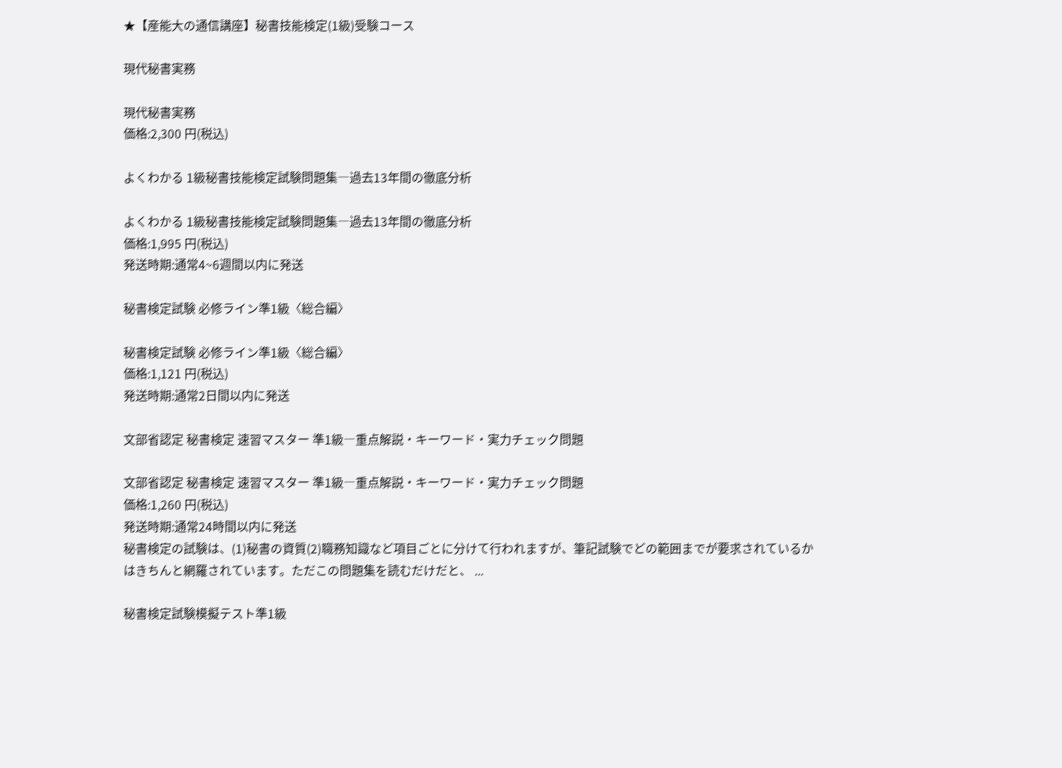★【産能大の通信講座】秘書技能検定(1級)受験コース

現代秘書実務

現代秘書実務
価格:2,300 円(税込)

よくわかる 1級秘書技能検定試験問題集―過去13年間の徹底分析

よくわかる 1級秘書技能検定試験問題集―過去13年間の徹底分析
価格:1,995 円(税込)
発送時期:通常4~6週間以内に発送

秘書検定試験 必修ライン準1級〈総合編〉

秘書検定試験 必修ライン準1級〈総合編〉
価格:1,121 円(税込)
発送時期:通常2日間以内に発送

文部省認定 秘書検定 速習マスター 準1級―重点解説・キーワード・実力チェック問題

文部省認定 秘書検定 速習マスター 準1級―重点解説・キーワード・実力チェック問題
価格:1,260 円(税込)
発送時期:通常24時間以内に発送
秘書検定の試験は、(1)秘書の資質(2)職務知識など項目ごとに分けて行われますが、筆記試験でどの範囲までが要求されているかはきちんと網羅されています。ただこの問題集を読むだけだと、 ...

秘書検定試験模擬テスト準1級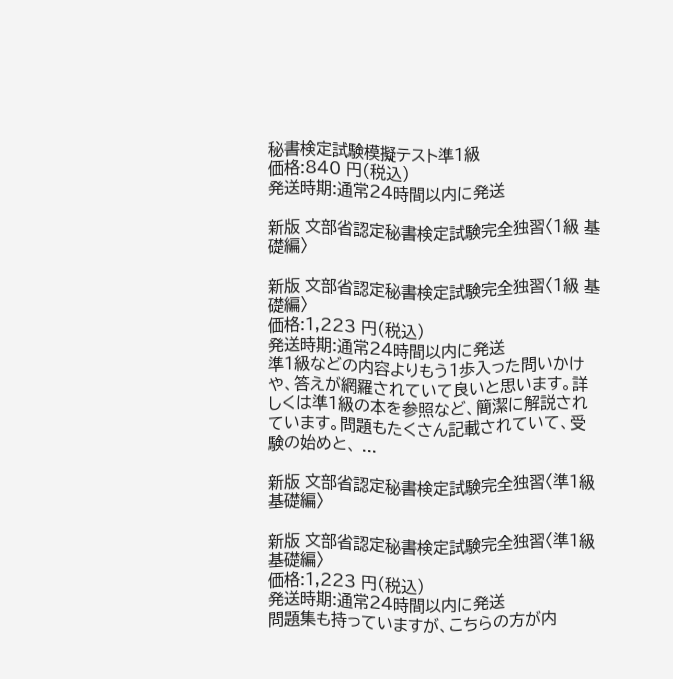秘書検定試験模擬テスト準1級
価格:840 円(税込)
発送時期:通常24時間以内に発送

新版 文部省認定秘書検定試験完全独習〈1級 基礎編〉

新版 文部省認定秘書検定試験完全独習〈1級 基礎編〉
価格:1,223 円(税込)
発送時期:通常24時間以内に発送
準1級などの内容よりもう1歩入った問いかけや、答えが網羅されていて良いと思います。詳しくは準1級の本を参照など、簡潔に解説されています。問題もたくさん記載されていて、受験の始めと、 ...

新版 文部省認定秘書検定試験完全独習〈準1級 基礎編〉

新版 文部省認定秘書検定試験完全独習〈準1級 基礎編〉
価格:1,223 円(税込)
発送時期:通常24時間以内に発送
問題集も持っていますが、こちらの方が内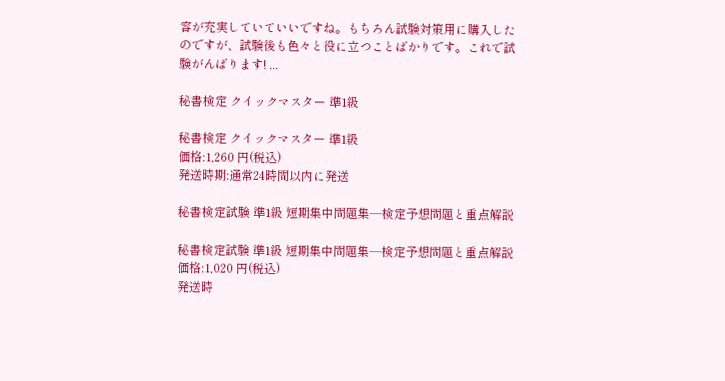容が充実していていいですね。もちろん試験対策用に購入したのですが、試験後も色々と役に立つことばかりです。これで試験がんばります! ...

秘書検定 クイックマスター 準1級

秘書検定 クイックマスター 準1級
価格:1,260 円(税込)
発送時期:通常24時間以内に発送

秘書検定試験 準1級 短期集中問題集―検定予想問題と重点解説

秘書検定試験 準1級 短期集中問題集―検定予想問題と重点解説
価格:1,020 円(税込)
発送時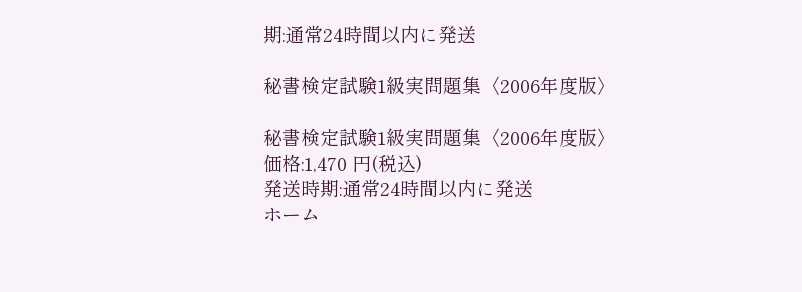期:通常24時間以内に発送

秘書検定試験1級実問題集〈2006年度版〉

秘書検定試験1級実問題集〈2006年度版〉
価格:1,470 円(税込)
発送時期:通常24時間以内に発送
ホーム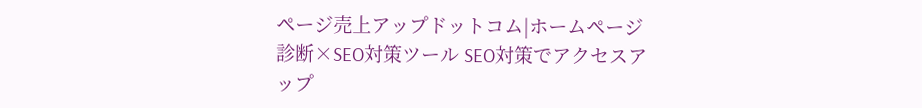ページ売上アップドットコム|ホームページ診断×SEO対策ツール SEO対策でアクセスアップ